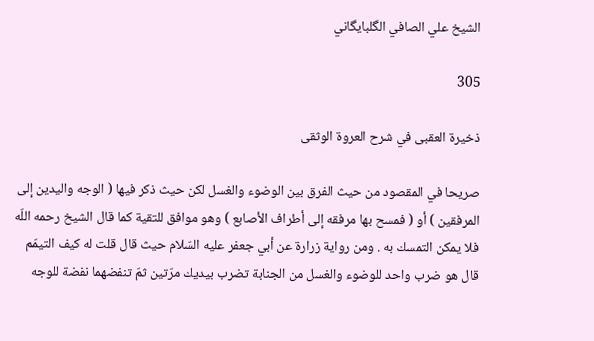الشيخ علي الصافي الگلبايگاني

305

ذخيرة العقبى في شرح العروة الوثقى

صريحا في المقصود من حيث الفرق بين الوضوء والغسل لكن حيث ذكر فيها ( الوجه واليدين إلى المرفقين ) أو ( فمسح بها مرفقه إلى أطراف الأصابع ) وهو موافق للتقية كما قال الشيخ رحمه اللّه فلا يمكن التمسك به . ومن رواية زرارة عن أبي جعفر عليه السّلام حيث قال قلت له كيف التيمّم قال هو ضرب واحد للوضوء والغسل من الجنابة تضرب بيديك مرّتين ثمّ تنفضهما نفضة للوجه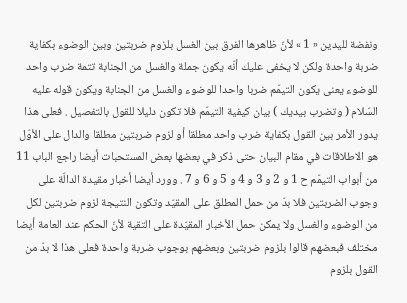ونفضة لليدين « 1 » لأنّ ظاهرها الفرق بين الغسل بلزوم ضربتين وبين الوضوء بكفاية ضربة واحدة ولكن لا يخفى عليك أنّه يكون جملة والغسل من الجنابة تتمة ضرب واحد للوضوء يعنى يكون التيمّم ضربا واحدا للوضوء والغسل من الجنابة ويكون قوله عليه السّلام ( وتضرب بيديك ) بيان كيفية التيمّم فلا تكون دليلا للقول بالتفصيل . فعلى هذا يدور الأمر بين القول بكفاية ضرب واحد مطلقا أو لزوم ضربتين مطلقا والدال على الأوّل هو الاطلاقات في مقام البيان حتى ذكر في بعضها بعض المستحبات أيضا راجع الباب 11 من أبواب التيمّم ح 1 و 2 و 3 و 4 و 5 و 6 و 7 . وورد أيضا أخبار مقيدة الدالّة على وجوب الضربتين فلا بدّ من حمل المطلق على المقيّد وتكون النتيجة لزوم ضربتين لكل من الوضوء والغسل ولا يمكن حمل الأخبار المقيّدة على التقية لأنّ الحكم عند العامة أيضا مختلف فبعضهم قالوا بلزوم ضربتين وبعضهم بوجوب ضربة واحدة فعلى هذا لا بدّ من القول بلزوم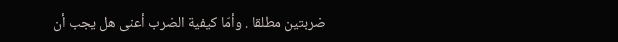ضربتين مطلقا . وأمّا كيفية الضرب أعنى هل يجب أن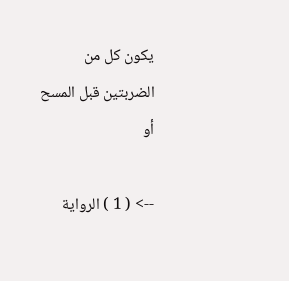يكون كل من الضربتين قبل المسح أو

--> ( 1 ) الرواية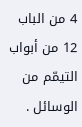4 من الباب 12 من أبواب التيمّم من الوسائل .